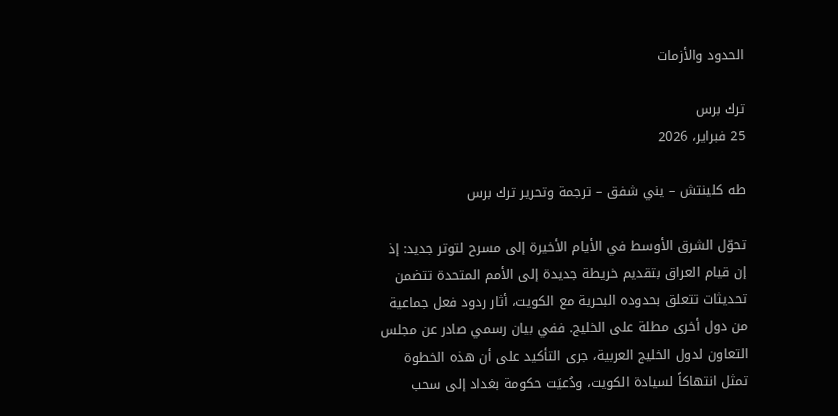الحدود والأزمات

ترك برس
25 فبراير، 2026

طه كلينتش – يني شفق – ترجمة وتحرير ترك برس

تحوّل الشرق الأوسط في الأيام الأخيرة إلى مسرح لتوتر جديد: إذ إن قيام العراق بتقديم خريطة جديدة إلى الأمم المتحدة تتضمن تحديثات تتعلق بحدوده البحرية مع الكويت، أثار ردود فعل جماعية من دول أخرى مطلة على الخليج. ففي بيان رسمي صادر عن مجلس التعاون لدول الخليج العربية، جرى التأكيد على أن هذه الخطوة تمثل انتهاكاً لسيادة الكويت، ودُعيَت حكومة بغداد إلى سحب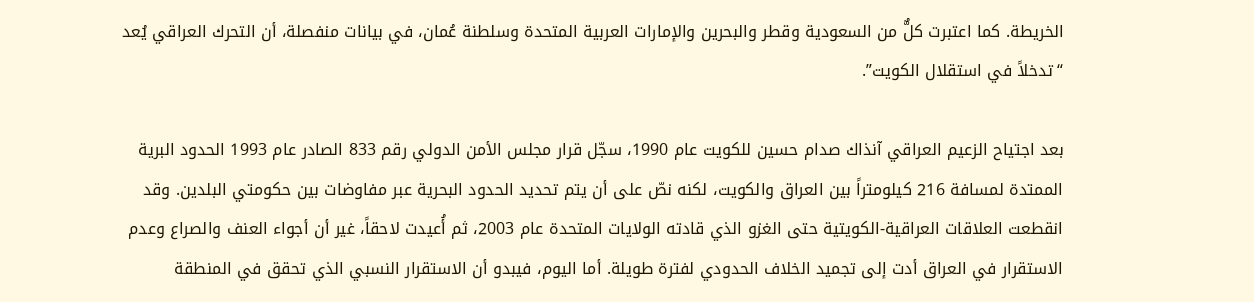الخريطة. كما اعتبرت كلٌّ من السعودية وقطر والبحرين والإمارات العربية المتحدة وسلطنة عُمان، في بيانات منفصلة، أن التحرك العراقي يُعد “تدخلاً في استقلال الكويت”.

بعد اجتياح الزعيم العراقي آنذاك صدام حسين للكويت عام 1990، سجّل قرار مجلس الأمن الدولي رقم 833 الصادر عام 1993 الحدود البرية الممتدة لمسافة 216 كيلومتراً بين العراق والكويت، لكنه نصّ على أن يتم تحديد الحدود البحرية عبر مفاوضات بين حكومتي البلدين. وقد انقطعت العلاقات العراقية-الكويتية حتى الغزو الذي قادته الولايات المتحدة عام 2003، ثم أُعيدت لاحقاً، غير أن أجواء العنف والصراع وعدم الاستقرار في العراق أدت إلى تجميد الخلاف الحدودي لفترة طويلة. أما اليوم، فيبدو أن الاستقرار النسبي الذي تحقق في المنطقة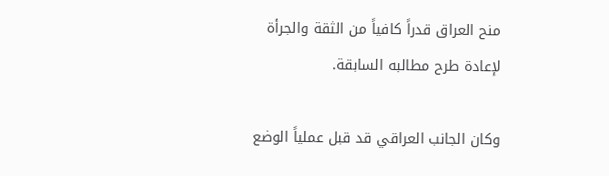منح العراق قدراً كافياً من الثقة والجرأة لإعادة طرح مطالبه السابقة.

وكان الجانب العراقي قد قبل عملياً الوضع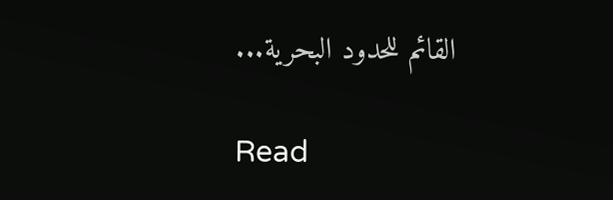القائم للحدود البحرية...

Read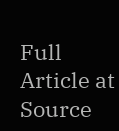Full Article at Source